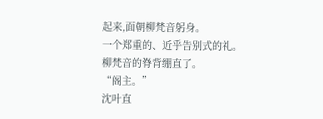起来,面朝柳梵音躬身。
一个郑重的、近乎告别式的礼。
柳梵音的脊背绷直了。
“阁主。”
沈叶直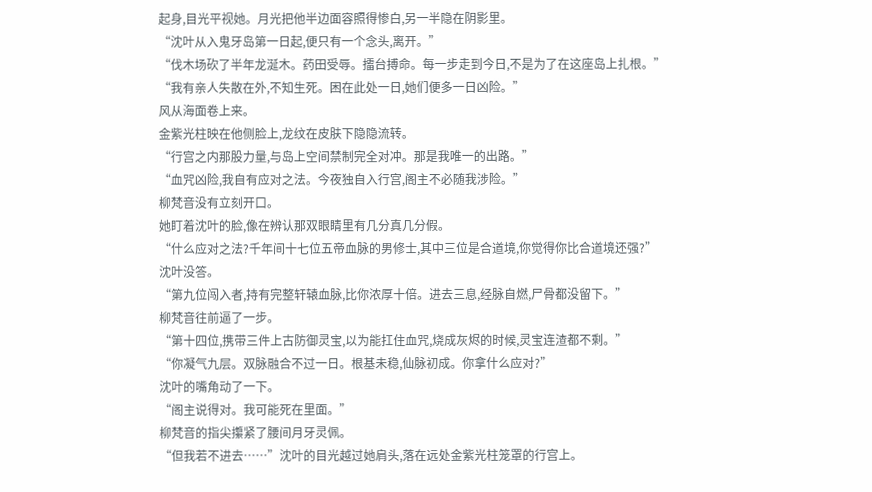起身,目光平视她。月光把他半边面容照得惨白,另一半隐在阴影里。
“沈叶从入鬼牙岛第一日起,便只有一个念头,离开。”
“伐木场砍了半年龙涎木。药田受辱。擂台搏命。每一步走到今日,不是为了在这座岛上扎根。”
“我有亲人失散在外,不知生死。困在此处一日,她们便多一日凶险。”
风从海面卷上来。
金紫光柱映在他侧脸上,龙纹在皮肤下隐隐流转。
“行宫之内那股力量,与岛上空间禁制完全对冲。那是我唯一的出路。”
“血咒凶险,我自有应对之法。今夜独自入行宫,阁主不必随我涉险。”
柳梵音没有立刻开口。
她盯着沈叶的脸,像在辨认那双眼睛里有几分真几分假。
“什么应对之法?千年间十七位五帝血脉的男修士,其中三位是合道境,你觉得你比合道境还强?”
沈叶没答。
“第九位闯入者,持有完整轩辕血脉,比你浓厚十倍。进去三息,经脉自燃,尸骨都没留下。”
柳梵音往前逼了一步。
“第十四位,携带三件上古防御灵宝,以为能扛住血咒,烧成灰烬的时候,灵宝连渣都不剩。”
“你凝气九层。双脉融合不过一日。根基未稳,仙脉初成。你拿什么应对?”
沈叶的嘴角动了一下。
“阁主说得对。我可能死在里面。”
柳梵音的指尖攥紧了腰间月牙灵佩。
“但我若不进去……”沈叶的目光越过她肩头,落在远处金紫光柱笼罩的行宫上。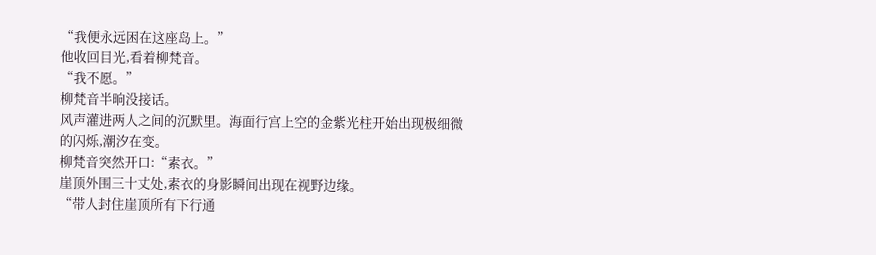“我便永远困在这座岛上。”
他收回目光,看着柳梵音。
“我不愿。”
柳梵音半晌没接话。
风声灌进两人之间的沉默里。海面行宫上空的金紫光柱开始出现极细微的闪烁,潮汐在变。
柳梵音突然开口:“素衣。”
崖顶外围三十丈处,素衣的身影瞬间出现在视野边缘。
“带人封住崖顶所有下行通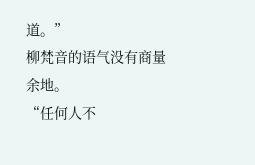道。”
柳梵音的语气没有商量余地。
“任何人不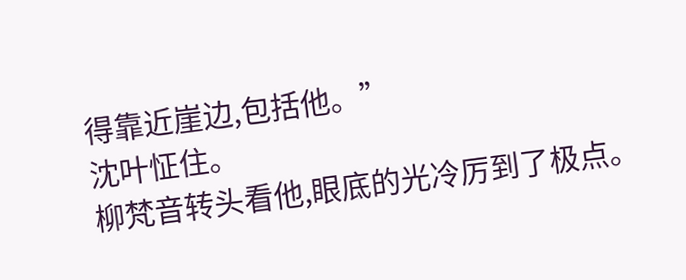得靠近崖边,包括他。”
沈叶怔住。
柳梵音转头看他,眼底的光冷厉到了极点。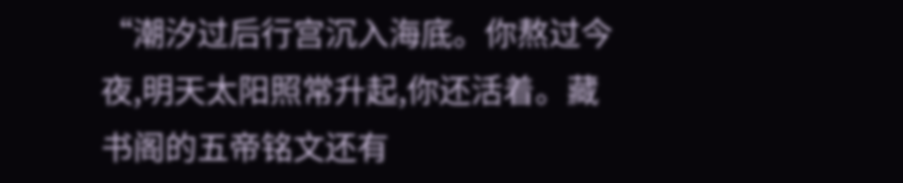“潮汐过后行宫沉入海底。你熬过今夜,明天太阳照常升起,你还活着。藏书阁的五帝铭文还有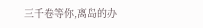三千卷等你,离岛的办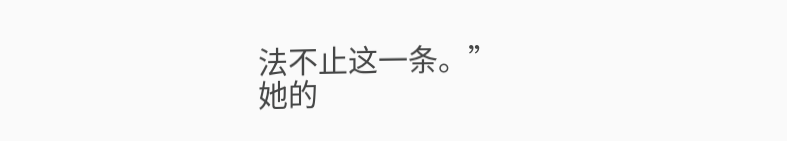法不止这一条。”
她的